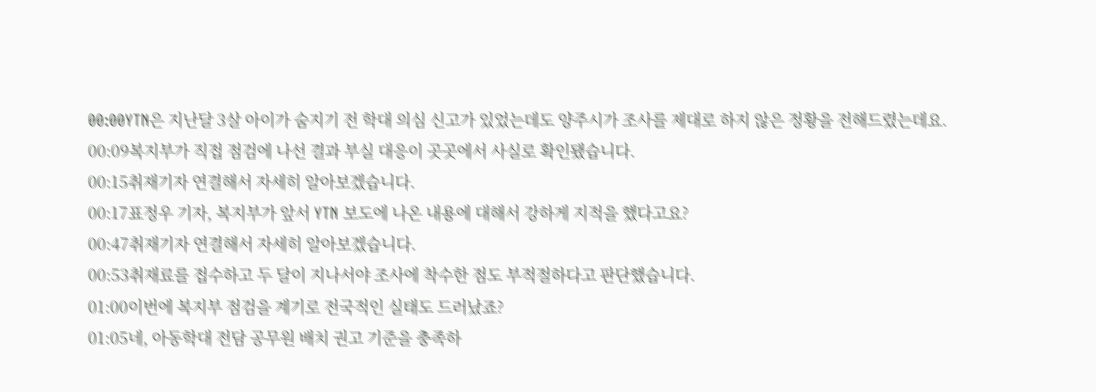00:00YTN은 지난달 3살 아이가 숨지기 전 학대 의심 신고가 있었는데도 양주시가 조사를 제대로 하지 않은 정황을 전해드렸는데요.
00:09복지부가 직접 점검에 나선 결과 부실 대응이 곳곳에서 사실로 확인됐습니다.
00:15취재기자 연결해서 자세히 알아보겠습니다.
00:17표정우 기자, 복지부가 앞서 YTN 보도에 나온 내용에 대해서 강하게 지적을 했다고요?
00:47취재기자 연결해서 자세히 알아보겠습니다.
00:53취재료를 접수하고 두 달이 지나서야 조사에 착수한 점도 부적절하다고 판단했습니다.
01:00이번에 복지부 점검을 계기로 전국적인 실태도 드러났죠?
01:05네, 아동학대 전담 공무원 배치 권고 기준을 충족하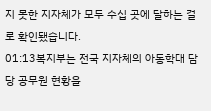지 못한 지자체가 모두 수십 곳에 달하는 걸로 확인됐습니다.
01:13복지부는 전국 지자체의 아동학대 담당 공무원 현황을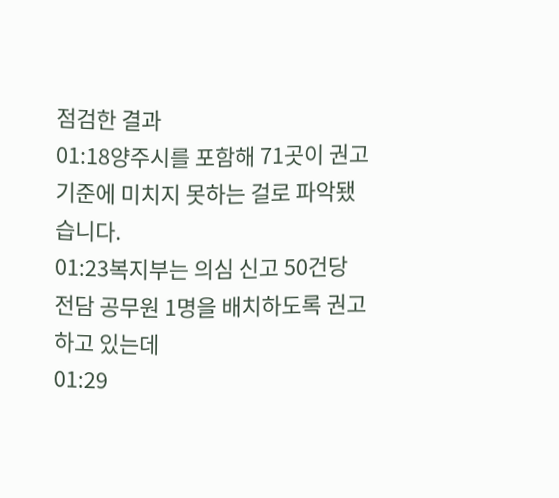점검한 결과
01:18양주시를 포함해 71곳이 권고 기준에 미치지 못하는 걸로 파악됐습니다.
01:23복지부는 의심 신고 50건당 전담 공무원 1명을 배치하도록 권고하고 있는데
01:29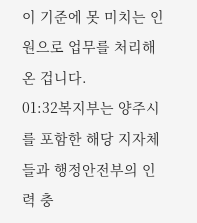이 기준에 못 미치는 인원으로 업무를 처리해온 겁니다.
01:32복지부는 양주시를 포함한 해당 지자체들과 행정안전부의 인력 충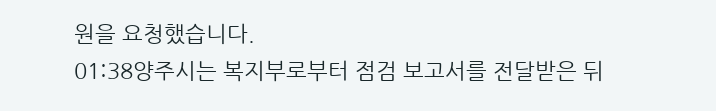원을 요청했습니다.
01:38양주시는 복지부로부터 점검 보고서를 전달받은 뒤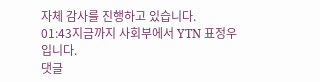자체 감사를 진행하고 있습니다.
01:43지금까지 사회부에서 YTN 표정우입니다.
댓글